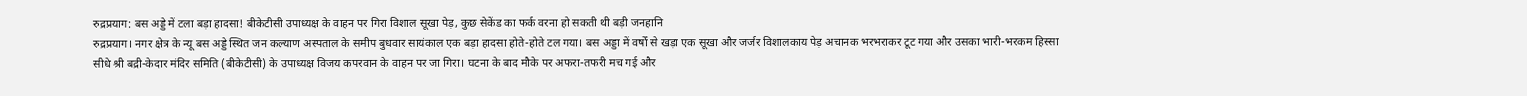रुद्रप्रयाग: बस अड्डे में टला बड़ा हादसा! बीकेटीसी उपाध्यक्ष के वाहन पर गिरा विशाल सूखा पेड़, कुछ सेकेंड का फर्क वरना हो सकती थी बड़ी जनहानि
रुद्रप्रयाग। नगर क्षेत्र के न्यू बस अड्डे स्थित जन कल्याण अस्पताल के समीप बुधवार सायंकाल एक बड़ा हादसा होते-होते टल गया। बस अड्डा में वर्षों से खड़ा एक सूखा और जर्जर विशालकाय पेड़ अचानक भरभराकर टूट गया और उसका भारी-भरकम हिस्सा सीधे श्री बद्री-केदार मंदिर समिति (बीकेटीसी) के उपाध्यक्ष विजय कपरवान के वाहन पर जा गिरा। घटना के बाद मौके पर अफरा-तफरी मच गई और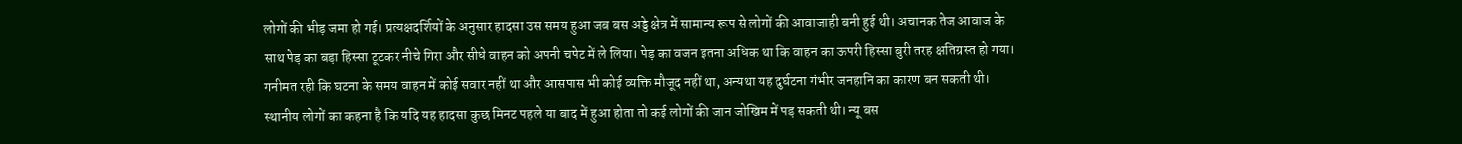लोगों की भीड़ जमा हो गई। प्रत्यक्षदर्शियों के अनुसार हादसा उस समय हुआ जब बस अड्डे क्षेत्र में सामान्य रूप से लोगों की आवाजाही बनी हुई थी। अचानक तेज आवाज के साथ पेड़ का बड़ा हिस्सा टूटकर नीचे गिरा और सीधे वाहन को अपनी चपेट में ले लिया। पेड़ का वजन इतना अधिक था कि वाहन का ऊपरी हिस्सा बुरी तरह क्षतिग्रस्त हो गया। गनीमत रही कि घटना के समय वाहन में कोई सवार नहीं था और आसपास भी कोई व्यक्ति मौजूद नहीं था, अन्यथा यह दुर्घटना गंभीर जनहानि का कारण बन सकती थी। स्थानीय लोगों का कहना है कि यदि यह हादसा कुछ मिनट पहले या बाद में हुआ होता तो कई लोगों की जान जोखिम में पड़ सकती थी। न्यू बस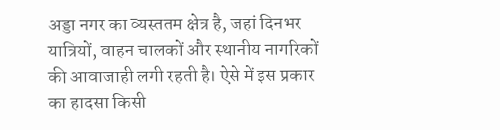अड्डा नगर का व्यस्ततम क्षेत्र है, जहां दिनभर यात्रियों, वाहन चालकों और स्थानीय नागरिकों की आवाजाही लगी रहती है। ऐसे में इस प्रकार का हादसा किसी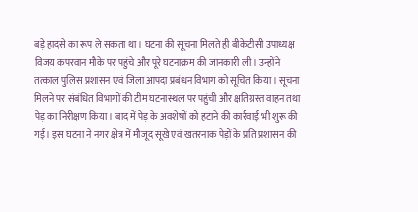बड़े हादसे का रूप ले सकता था। घटना की सूचना मिलते ही बीकेटीसी उपाध्यक्ष विजय कपरवान मौके पर पहुंचे और पूरे घटनाक्रम की जानकारी ली। उन्होंने तत्काल पुलिस प्रशासन एवं जिला आपदा प्रबंधन विभाग को सूचित किया। सूचना मिलने पर संबंधित विभागों की टीम घटनास्थल पर पहुंची और क्षतिग्रस्त वाहन तथा पेड़ का निरीक्षण किया। बाद में पेड़ के अवशेषों को हटाने की कार्रवाई भी शुरू की गई। इस घटना ने नगर क्षेत्र में मौजूद सूखे एवं खतरनाक पेड़ों के प्रति प्रशासन की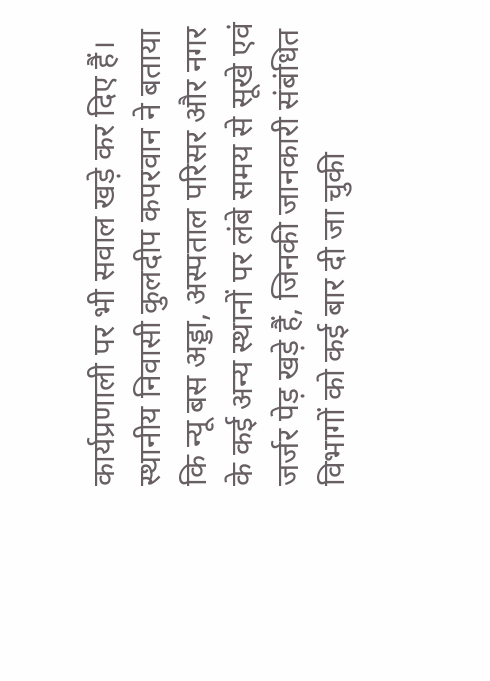कार्यप्रणाली पर भी सवाल खड़े कर दिए हैं। स्थानीय निवासी कुलदीप कपरवान ने बताया कि न्यू बस अड्डा, अस्पताल परिसर और नगर के कई अन्य स्थानों पर लंबे समय से सूखे एवं जर्जर पेड़ खड़े हैं, जिनकी जानकारी संबंधित विभागों को कई बार दी जा चुकी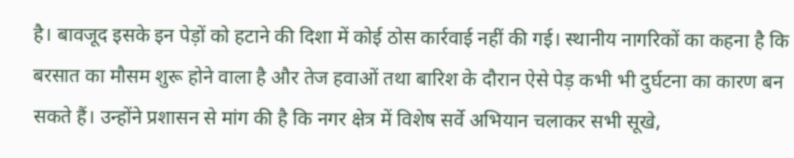है। बावजूद इसके इन पेड़ों को हटाने की दिशा में कोई ठोस कार्रवाई नहीं की गई। स्थानीय नागरिकों का कहना है कि बरसात का मौसम शुरू होने वाला है और तेज हवाओं तथा बारिश के दौरान ऐसे पेड़ कभी भी दुर्घटना का कारण बन सकते हैं। उन्होंने प्रशासन से मांग की है कि नगर क्षेत्र में विशेष सर्वे अभियान चलाकर सभी सूखे,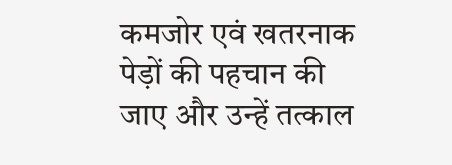कमजोर एवं खतरनाक पेड़ों की पहचान की जाए और उन्हें तत्काल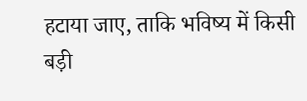हटाया जाए, ताकि भविष्य में किसी बड़ी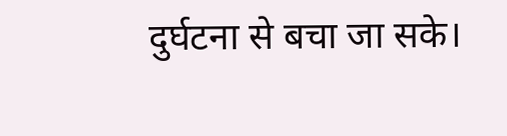दुर्घटना से बचा जा सके।